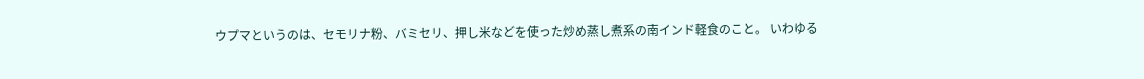ウプマというのは、セモリナ粉、バミセリ、押し米などを使った炒め蒸し煮系の南インド軽食のこと。 いわゆる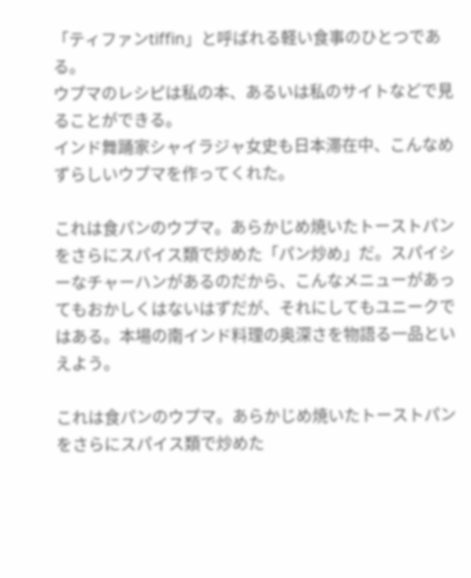「ティファンtiffin」と呼ばれる軽い食事のひとつである。
ウプマのレシピは私の本、あるいは私のサイトなどで見ることができる。
インド舞踊家シャイラジャ女史も日本滞在中、こんなめずらしいウプマを作ってくれた。

これは食パンのウプマ。あらかじめ焼いたトーストパンをさらにスパイス類で炒めた「パン炒め」だ。スパイシーなチャーハンがあるのだから、こんなメニューがあってもおかしくはないはずだが、それにしてもユニークではある。本場の南インド料理の奥深さを物語る一品といえよう。

これは食パンのウプマ。あらかじめ焼いたトーストパンをさらにスパイス類で炒めた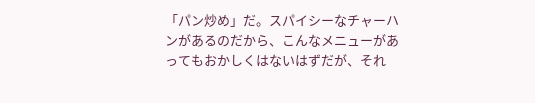「パン炒め」だ。スパイシーなチャーハンがあるのだから、こんなメニューがあってもおかしくはないはずだが、それ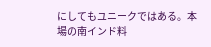にしてもユニークではある。本場の南インド料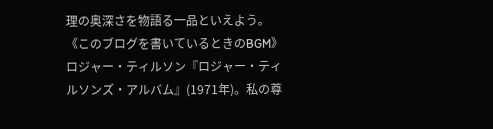理の奥深さを物語る一品といえよう。
《このブログを書いているときのBGM》
ロジャー・ティルソン『ロジャー・ティルソンズ・アルバム』(1971年)。私の尊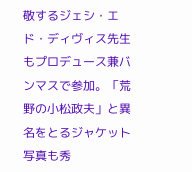敬するジェシ・エド・ディヴィス先生もプロデュース兼バンマスで参加。「荒野の小松政夫」と異名をとるジャケット写真も秀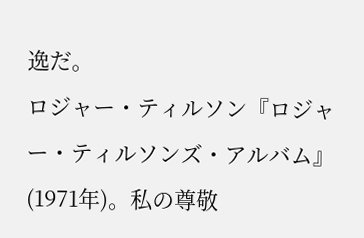逸だ。
ロジャー・ティルソン『ロジャー・ティルソンズ・アルバム』(1971年)。私の尊敬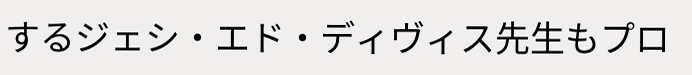するジェシ・エド・ディヴィス先生もプロ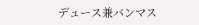デュース兼バンマス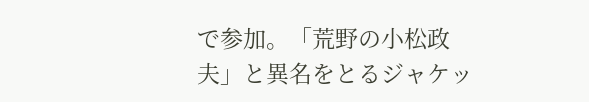で参加。「荒野の小松政夫」と異名をとるジャケッ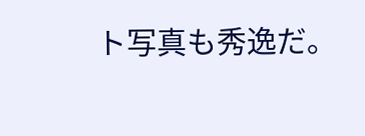ト写真も秀逸だ。